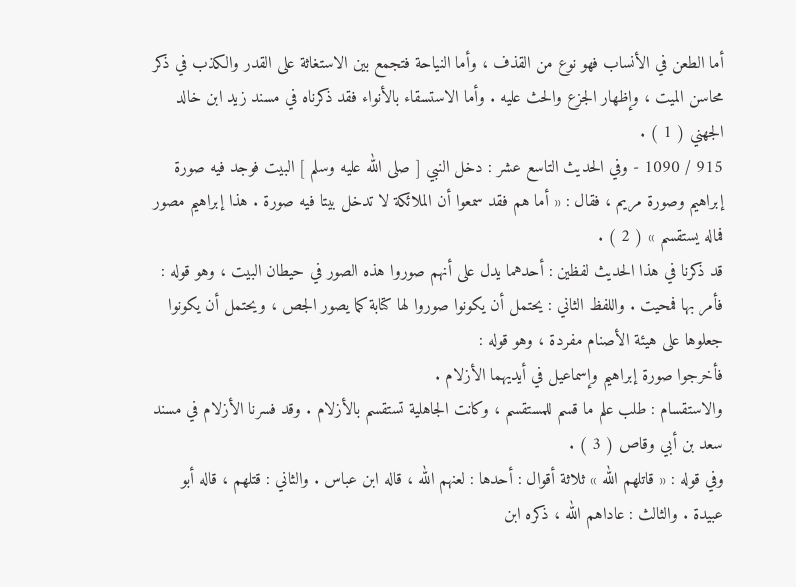أما الطعن في الأنساب فهو نوع من القذف ، وأما النياحة فتجمع بين الاستغاثة على القدر والكذب في ذكر محاسن الميت ، وإظهار الجزع والحث عليه . وأما الاستسقاء بالأنواء فقد ذكرناه في مسند زيد ابن خالد الجهني ( 1 ) .
915 / 1090 - وفي الحديث التاسع عشر : دخل النبي [ صلى الله عليه وسلم ] البيت فوجد فيه صورة إبراهيم وصورة مريم ، فقال : « أما هم فقد سمعوا أن الملائكة لا تدخل بيتا فيه صورة . هذا إبراهيم مصور فماله يستقسم » ( 2 ) .
قد ذكرنا في هذا الحديث لفظين : أحدهما يدل على أنهم صوروا هذه الصور في حيطان البيت ، وهو قوله : فأمر بها فمحيت . واللفظ الثاني : يحتمل أن يكونوا صوروا لها كتابة كما يصور الجص ، ويحتمل أن يكونوا جعلوها على هيئة الأصنام مفردة ، وهو قوله :
فأخرجوا صورة إبراهيم وإسماعيل في أيديهما الأزلام .
والاستقسام : طلب علم ما قسم للمستقسم ، وكانت الجاهلية تستقسم بالأزلام . وقد فسرنا الأزلام في مسند سعد بن أبي وقاص ( 3 ) .
وفي قوله : « قاتلهم الله » ثلاثة أقوال : أحدها : لعنهم الله ، قاله ابن عباس . والثاني : قتلهم ، قاله أبو عبيدة . والثالث : عاداهم الله ، ذكره ابن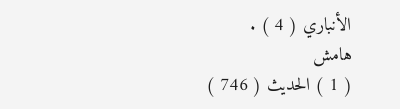الأنباري ( 4 ) .
هامش
( 1 ) الحديث ( 746 )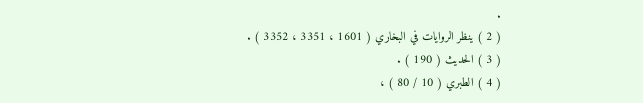.
( 2 ) ينظر الروايات في البخاري ( 1601 ، 3351 ، 3352 ) .
( 3 ) الحديث ( 190 ) .
( 4 ) الطبري ( 10 / 80 ) ،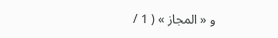و « المجاز » ( 1 /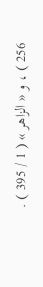256 ) ، و « الزاهر » ( 1 / 395 ) .